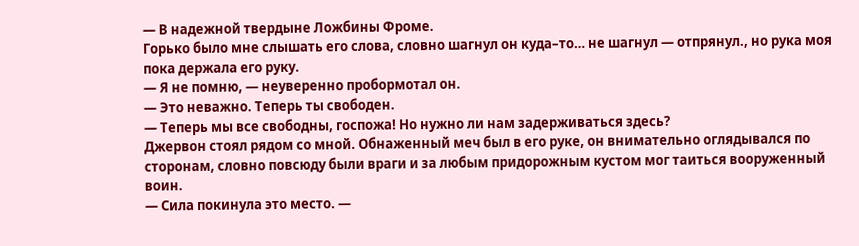— В надежной твердыне Ложбины Фроме.
Горько было мне слышать его слова, словно шагнул он куда–то… не шагнул — отпрянул., но рука моя пока держала его руку.
— Я не помню, — неуверенно пробормотал он.
— Это неважно. Теперь ты свободен.
— Теперь мы все свободны, госпожа! Но нужно ли нам задерживаться здесь?
Джервон стоял рядом со мной. Обнаженный меч был в его руке, он внимательно оглядывался по сторонам, словно повсюду были враги и за любым придорожным кустом мог таиться вооруженный воин.
— Сила покинула это место. —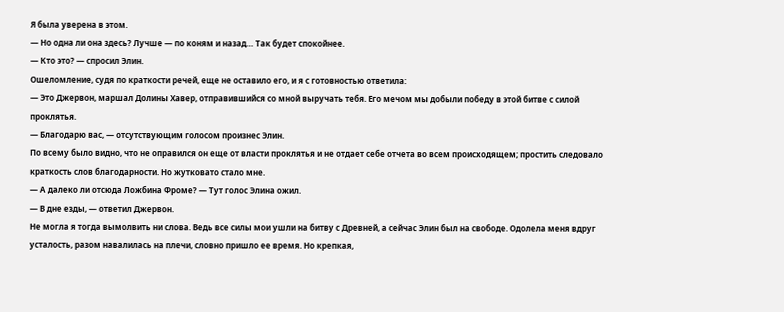Я была уверена в этом.
— Но одна ли она здесь? Лучше — по коням и назад… Так будет спокойнее.
— Кто это? — спросил Элин.
Ошеломление, судя по краткости речей, еще не оставило его, и я с готовностью ответила:
— Это Джервон, маршал Долины Хавер, отправившийся со мной выручать тебя. Его мечом мы добыли победу в этой битве с силой проклятья.
— Благодарю вас, — отсутствующим голосом произнес Элин.
По всему было видно, что не оправился он еще от власти проклятья и не отдает себе отчета во всем происходящем; простить следовало краткость слов благодарности. Но жутковато стало мне.
— А далеко ли отсюда Ложбина Фроме? — Тут голос Элина ожил.
— В дне езды, — ответил Джервон.
Не могла я тогда вымолвить ни слова. Ведь все силы мои ушли на битву с Древней, а сейчас Элин был на свободе. Одолела меня вдруг усталость, разом навалилась на плечи, словно пришло ее время. Но крепкая,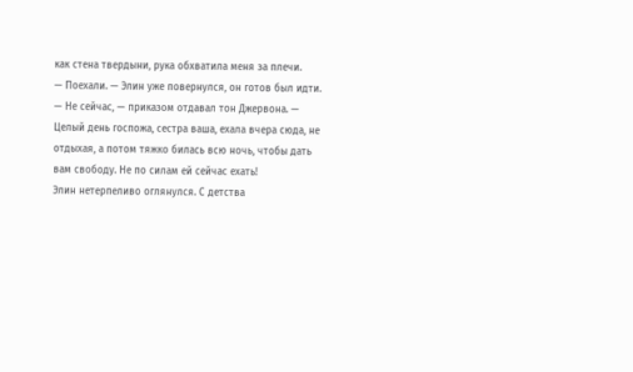как стена твердыни, рука обхватила меня за плечи.
— Поехали. — Элин уже повернулся, он готов был идти.
— Не сейчас, — приказом отдавал тон Джервона. — Целый день госпожа, сестра ваша, ехала вчера сюда, не отдыхая, а потом тяжко билась всю ночь, чтобы дать вам свободу. Не по силам ей сейчас ехать!
Элин нетерпеливо оглянулся. С детства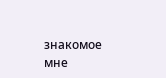знакомое мне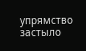упрямство застыло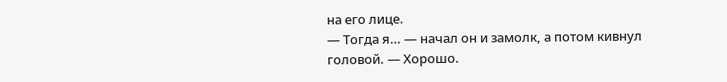на его лице.
— Тогда я… — начал он и замолк, а потом кивнул головой. — Хорошо.